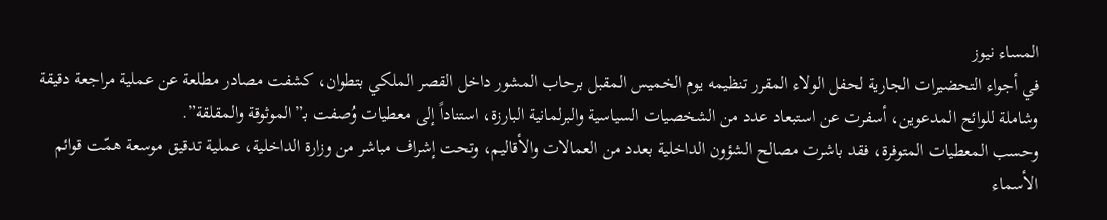المساء نيوز
في أجواء التحضيرات الجارية لحفل الولاء المقرر تنظيمه يوم الخميس المقبل برحاب المشور داخل القصر الملكي بتطوان، كشفت مصادر مطلعة عن عملية مراجعة دقيقة وشاملة للوائح المدعوين، أسفرت عن استبعاد عدد من الشخصيات السياسية والبرلمانية البارزة، استناداً إلى معطيات وُصفت بـ”الموثوقة والمقلقة”.
وحسب المعطيات المتوفرة، فقد باشرت مصالح الشؤون الداخلية بعدد من العمالات والأقاليم، وتحت إشراف مباشر من وزارة الداخلية، عملية تدقيق موسعة همّت قوائم الأسماء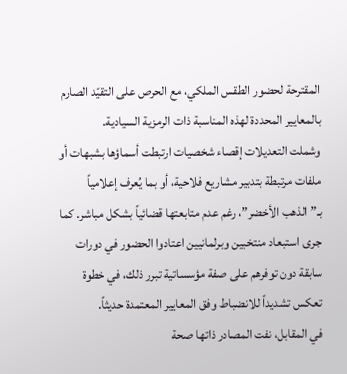المقترحة لحضور الطقس الملكي، مع الحرص على التقيّد الصارم بالمعايير المحددة لهذه المناسبة ذات الرمزية السيادية.
وشملت التعديلات إقصاء شخصيات ارتبطت أسماؤها بشبهات أو ملفات مرتبطة بتدبير مشاريع فلاحية، أو بما يُعرف إعلامياً بـ”الذهب الأخضر”، رغم عدم متابعتها قضائياً بشكل مباشر. كما جرى استبعاد منتخبين وبرلمانيين اعتادوا الحضور في دورات سابقة دون توفرهم على صفة مؤسساتية تبرر ذلك، في خطوة تعكس تشديداً للانضباط وفق المعايير المعتمدة حديثاً.
في المقابل، نفت المصادر ذاتها صحة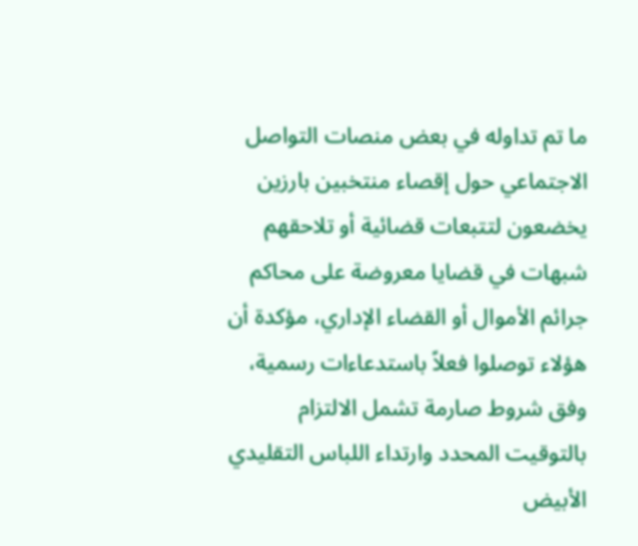ما تم تداوله في بعض منصات التواصل الاجتماعي حول إقصاء منتخبين بارزين يخضعون لتتبعات قضائية أو تلاحقهم شبهات في قضايا معروضة على محاكم جرائم الأموال أو القضاء الإداري، مؤكدة أن هؤلاء توصلوا فعلاً باستدعاءات رسمية، وفق شروط صارمة تشمل الالتزام بالتوقيت المحدد وارتداء اللباس التقليدي الأبيض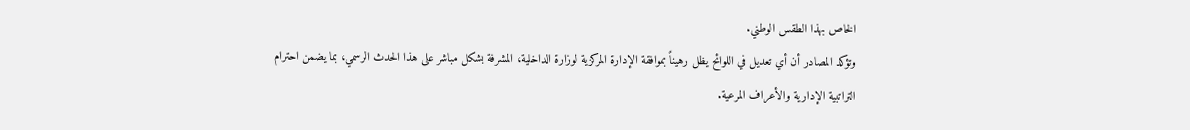الخاص بهذا الطقس الوطني.
وتؤكد المصادر أن أي تعديل في اللوائح يظل رهيناً بموافقة الإدارة المركزية لوزارة الداخلية، المشرفة بشكل مباشر على هذا الحدث الرسمي، بما يضمن احترام التراتبية الإدارية والأعراف المرعية.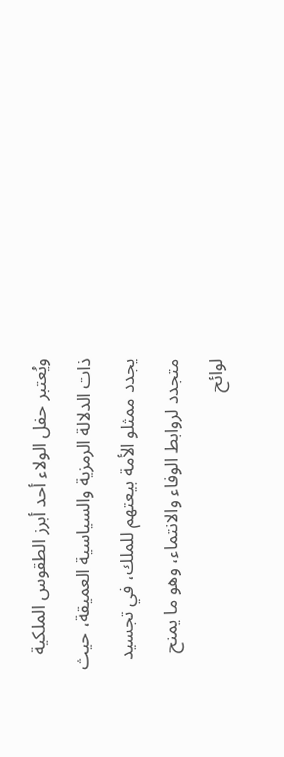ويُعتبر حفل الولاء أحد أبرز الطقوس الملكية ذات الدلالة الرمزية والسياسية العميقة، حيث يجدد ممثلو الأمة بيعتهم للملك، في تجسيد متجدد لروابط الوفاء والانتماء، وهو ما يمنح لوائح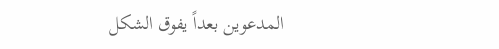المدعوين بعداً يفوق الشكل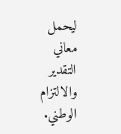ليحمل معاني التقدير والالتزام الوطني.